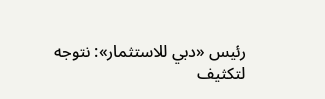رئيس «دبي للاستثمار»: نتوجه لتكثيف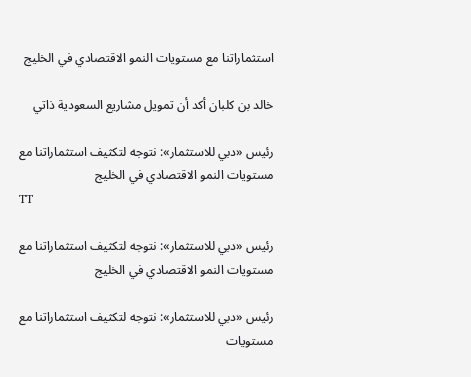استثماراتنا مع مستويات النمو الاقتصادي في الخليج

خالد بن كلبان أكد أن تمويل مشاريع السعودية ذاتي

رئيس «دبي للاستثمار»: نتوجه لتكثيف استثماراتنا مع مستويات النمو الاقتصادي في الخليج
TT

رئيس «دبي للاستثمار»: نتوجه لتكثيف استثماراتنا مع مستويات النمو الاقتصادي في الخليج

رئيس «دبي للاستثمار»: نتوجه لتكثيف استثماراتنا مع مستويات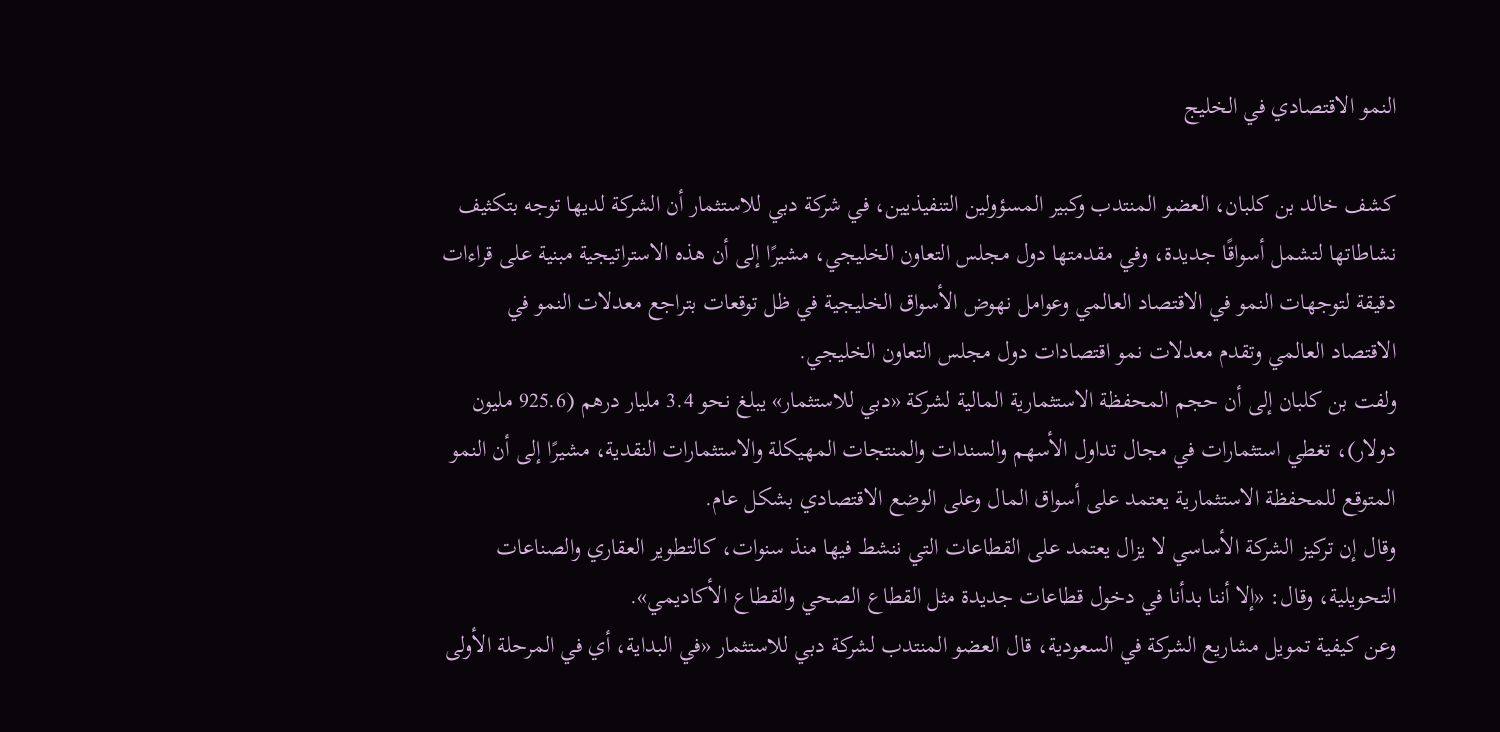النمو الاقتصادي في الخليج

كشف خالد بن كلبان، العضو المنتدب وكبير المسؤولين التنفيذيين، في شركة دبي للاستثمار أن الشركة لديها توجه بتكثيف نشاطاتها لتشمل أسواقًا جديدة، وفي مقدمتها دول مجلس التعاون الخليجي، مشيرًا إلى أن هذه الاستراتيجية مبنية على قراءات دقيقة لتوجهات النمو في الاقتصاد العالمي وعوامل نهوض الأسواق الخليجية في ظل توقعات بتراجع معدلات النمو في الاقتصاد العالمي وتقدم معدلات نمو اقتصادات دول مجلس التعاون الخليجي.
ولفت بن كلبان إلى أن حجم المحفظة الاستثمارية المالية لشركة «دبي للاستثمار» يبلغ نحو 3.4 مليار درهم (925.6 مليون دولار)، تغطي استثمارات في مجال تداول الأسهم والسندات والمنتجات المهيكلة والاستثمارات النقدية، مشيرًا إلى أن النمو المتوقع للمحفظة الاستثمارية يعتمد على أسواق المال وعلى الوضع الاقتصادي بشكل عام.
وقال إن تركيز الشركة الأساسي لا يزال يعتمد على القطاعات التي ننشط فيها منذ سنوات، كالتطوير العقاري والصناعات التحويلية، وقال: «إلا أننا بدأنا في دخول قطاعات جديدة مثل القطاع الصحي والقطاع الأكاديمي».
وعن كيفية تمويل مشاريع الشركة في السعودية، قال العضو المنتدب لشركة دبي للاستثمار «في البداية، أي في المرحلة الأولى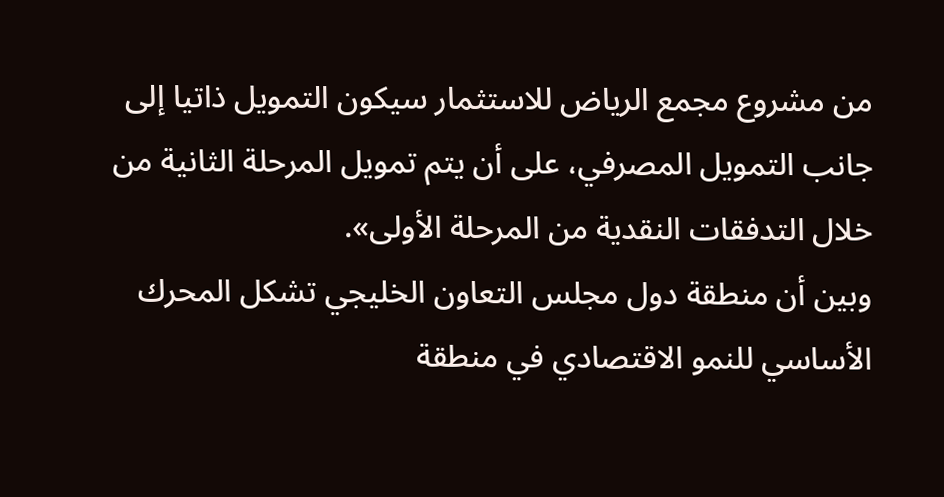من مشروع مجمع الرياض للاستثمار سيكون التمويل ذاتيا إلى جانب التمويل المصرفي، على أن يتم تمويل المرحلة الثانية من خلال التدفقات النقدية من المرحلة الأولى».
وبين أن منطقة دول مجلس التعاون الخليجي تشكل المحرك الأساسي للنمو الاقتصادي في منطقة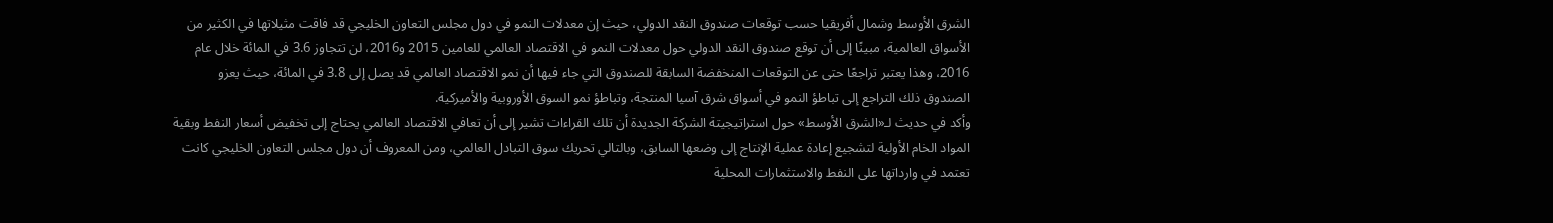الشرق الأوسط وشمال أفريقيا حسب توقعات صندوق النقد الدولي، حيث إن معدلات النمو في دول مجلس التعاون الخليجي قد فاقت مثيلاتها في الكثير من الأسواق العالمية، مبينًا إلى أن توقع صندوق النقد الدولي حول معدلات النمو في الاقتصاد العالمي للعامين 2015 و2016، لن تتجاوز 3.6 في المائة خلال عام 2016، وهذا يعتبر تراجعًا حتى عن التوقعات المنخفضة السابقة للصندوق التي جاء فيها أن نمو الاقتصاد العالمي قد يصل إلى 3.8 في المائة، حيث يعزو الصندوق ذلك التراجع إلى تباطؤ النمو في أسواق شرق آسيا المنتجة، وتباطؤ نمو السوق الأوروبية والأميركية.
وأكد في حديث لـ«الشرق الأوسط» حول استراتيجيتة الشركة الجديدة أن تلك القراءات تشير إلى أن تعافي الاقتصاد العالمي يحتاج إلى تخفيض أسعار النفط وبقية المواد الخام الأولية لتشجيع إعادة عملية الإنتاج إلى وضعها السابق، وبالتالي تحريك سوق التبادل العالمي، ومن المعروف أن دول مجلس التعاون الخليجي كانت تعتمد في وارداتها على النفط والاستثمارات المحلية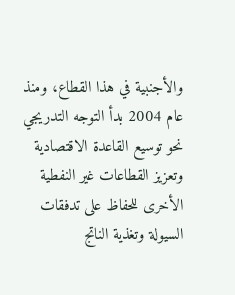والأجنبية في هذا القطاع، ومنذ عام 2004 بدأ التوجه التدريجي نحو توسيع القاعدة الاقتصادية وتعزيز القطاعات غير النفطية الأخرى للحفاظ على تدفقات السيولة وتغذية الناتج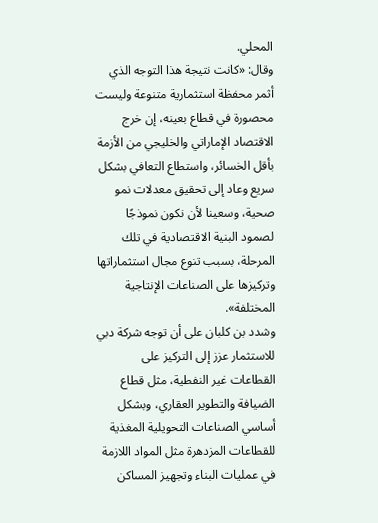المحلي.
وقال: «كانت نتيجة هذا التوجه الذي أثمر محفظة استثمارية متنوعة وليست محصورة في قطاع بعينه، إن خرج الاقتصاد الإماراتي والخليجي من الأزمة بأقل الخسائر، واستطاع التعافي بشكل سريع وعاد إلى تحقيق معدلات نمو صحية، وسعينا لأن نكون نموذجًا لصمود البنية الاقتصادية في تلك المرحلة، بسبب تنوع مجال استثماراتها وتركيزها على الصناعات الإنتاجية المختلفة».
وشدد بن كلبان على أن توجه شركة دبي للاستثمار عزز إلى التركيز على القطاعات غير النفطية، مثل قطاع الضيافة والتطوير العقاري، وبشكل أساسي الصناعات التحويلية المغذية للقطاعات المزدهرة مثل المواد اللازمة في عمليات البناء وتجهيز المساكن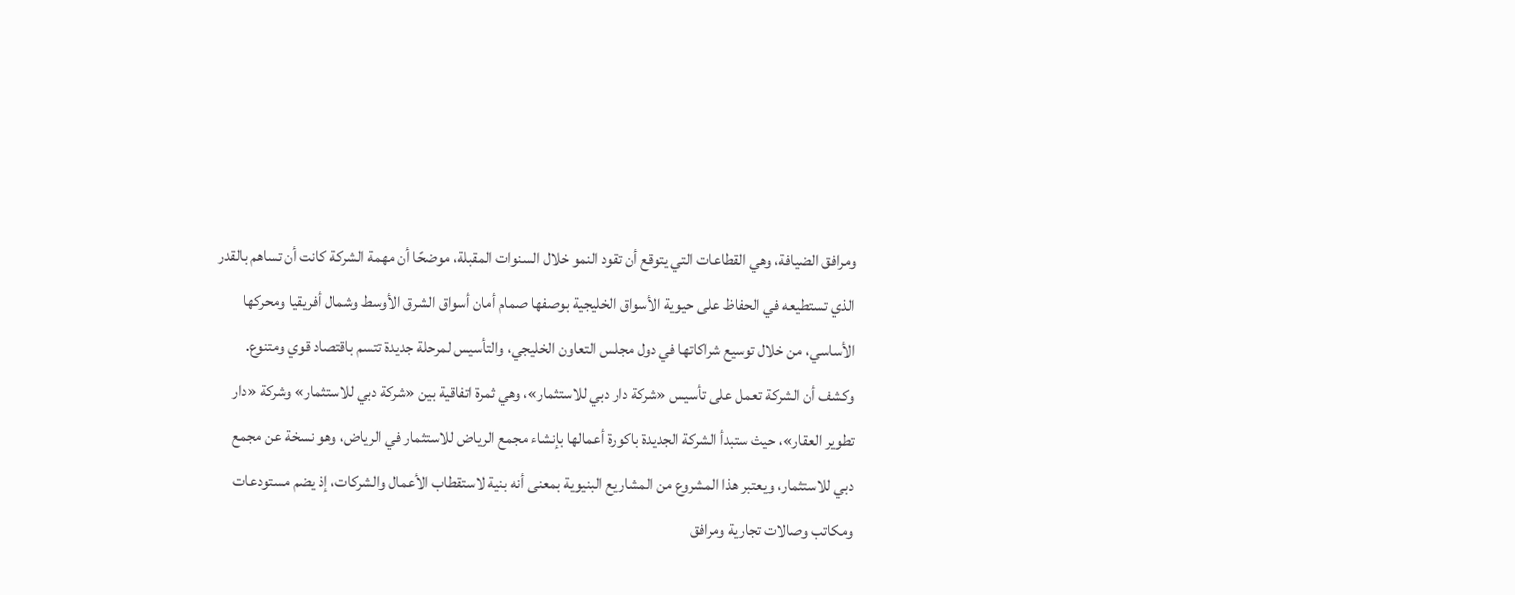ومرافق الضيافة، وهي القطاعات التي يتوقع أن تقود النمو خلال السنوات المقبلة، موضحًا أن مهمة الشركة كانت أن تساهم بالقدر الذي تستطيعه في الحفاظ على حيوية الأسواق الخليجية بوصفها صمام أمان أسواق الشرق الأوسط وشمال أفريقيا ومحركها الأساسي، من خلال توسيع شراكاتها في دول مجلس التعاون الخليجي، والتأسيس لمرحلة جديدة تتسم باقتصاد قوي ومتنوع.
وكشف أن الشركة تعمل على تأسيس «شركة دار دبي للاستثمار»، وهي ثمرة اتفاقية بين «شركة دبي للاستثمار» وشركة «دار تطوير العقار»، حيث ستبدأ الشركة الجديدة باكورة أعمالها بإنشاء مجمع الرياض للاستثمار في الرياض، وهو نسخة عن مجمع دبي للاستثمار، ويعتبر هذا المشروع من المشاريع البنيوية بمعنى أنه بنية لاستقطاب الأعمال والشركات، إذ يضم مستودعات ومكاتب وصالات تجارية ومرافق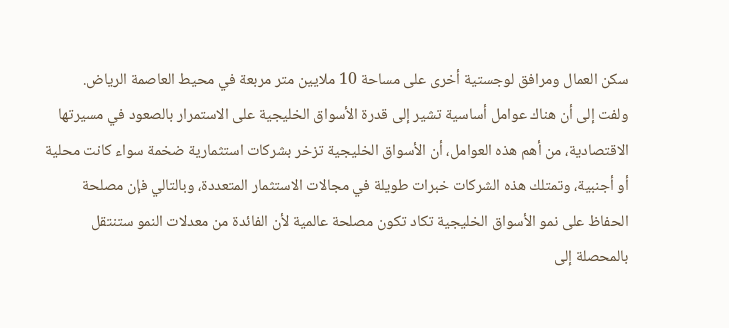سكن العمال ومرافق لوجستية أخرى على مساحة 10 ملايين متر مربعة في محيط العاصمة الرياض.
ولفت إلى أن هناك عوامل أساسية تشير إلى قدرة الأسواق الخليجية على الاستمرار بالصعود في مسيرتها الاقتصادية، من أهم هذه العوامل، أن الأسواق الخليجية تزخر بشركات استثمارية ضخمة سواء كانت محلية أو أجنبية، وتمتلك هذه الشركات خبرات طويلة في مجالات الاستثمار المتعددة، وبالتالي فإن مصلحة الحفاظ على نمو الأسواق الخليجية تكاد تكون مصلحة عالمية لأن الفائدة من معدلات النمو ستنتقل بالمحصلة إلى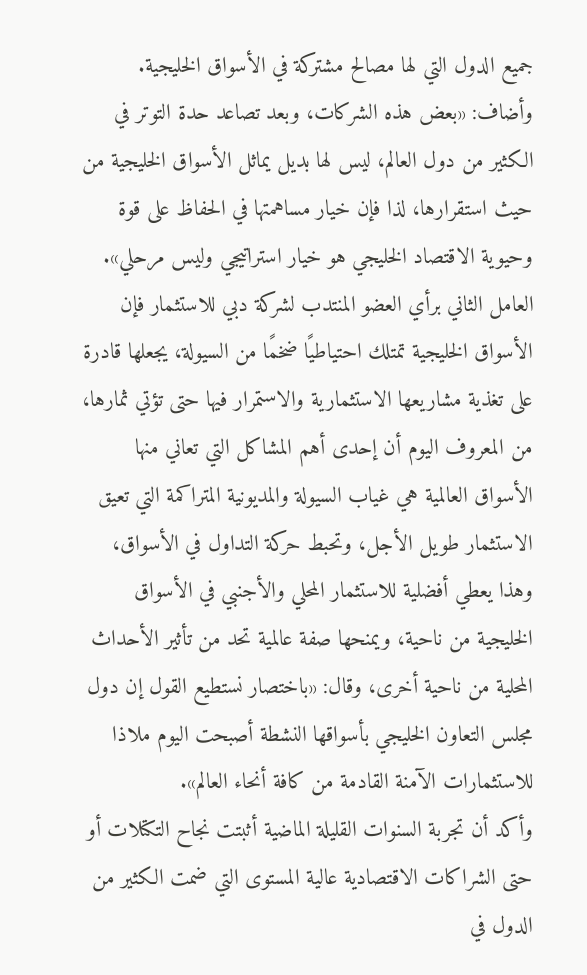جميع الدول التي لها مصالح مشتركة في الأسواق الخليجية.
وأضاف: «بعض هذه الشركات، وبعد تصاعد حدة التوتر في الكثير من دول العالم، ليس لها بديل يماثل الأسواق الخليجية من حيث استقرارها، لذا فإن خيار مساهمتها في الحفاظ على قوة وحيوية الاقتصاد الخليجي هو خيار استراتيجي وليس مرحلي».
العامل الثاني برأي العضو المنتدب لشركة دبي للاستثمار فإن الأسواق الخليجية تمتلك احتياطيًا ضخمًا من السيولة، يجعلها قادرة على تغذية مشاريعها الاستثمارية والاستمرار فيها حتى تؤتي ثمارها، من المعروف اليوم أن إحدى أهم المشاكل التي تعاني منها الأسواق العالمية هي غياب السيولة والمديونية المتراكمة التي تعيق الاستثمار طويل الأجل، وتحبط حركة التداول في الأسواق، وهذا يعطي أفضلية للاستثمار المحلي والأجنبي في الأسواق الخليجية من ناحية، ويمنحها صفة عالمية تحد من تأثير الأحداث المحلية من ناحية أخرى، وقال: «باختصار نستطيع القول إن دول مجلس التعاون الخليجي بأسواقها النشطة أصبحت اليوم ملاذا للاستثمارات الآمنة القادمة من كافة أنحاء العالم».
وأكد أن تجربة السنوات القليلة الماضية أثبتت نجاح التكتلات أو حتى الشراكات الاقتصادية عالية المستوى التي ضمت الكثير من الدول في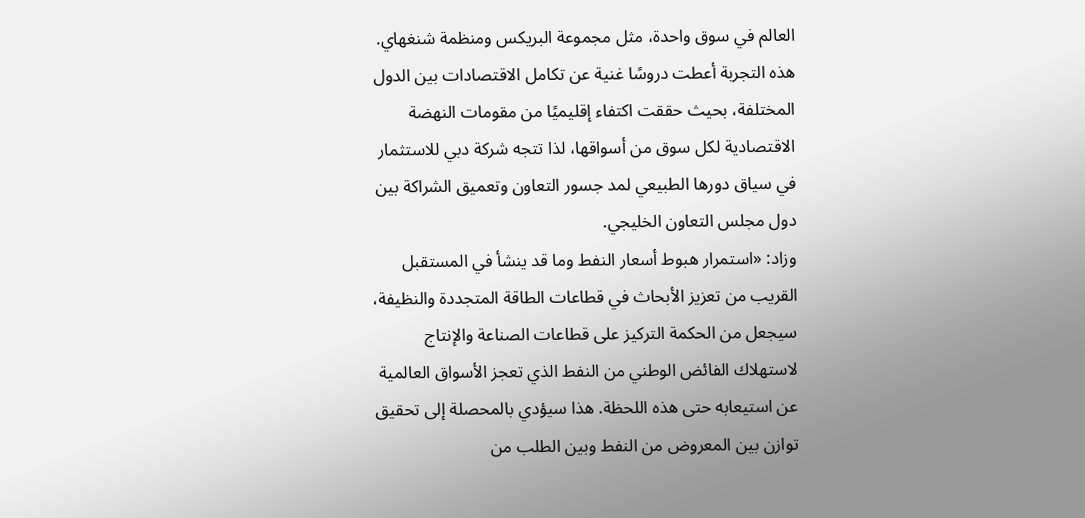العالم في سوق واحدة، مثل مجموعة البريكس ومنظمة شنغهاي. هذه التجربة أعطت دروسًا غنية عن تكامل الاقتصادات بين الدول المختلفة، بحيث حققت اكتفاء إقليميًا من مقومات النهضة الاقتصادية لكل سوق من أسواقها، لذا تتجه شركة دبي للاستثمار في سياق دورها الطبيعي لمد جسور التعاون وتعميق الشراكة بين دول مجلس التعاون الخليجي.
وزاد: «استمرار هبوط أسعار النفط وما قد ينشأ في المستقبل القريب من تعزيز الأبحاث في قطاعات الطاقة المتجددة والنظيفة، سيجعل من الحكمة التركيز على قطاعات الصناعة والإنتاج لاستهلاك الفائض الوطني من النفط الذي تعجز الأسواق العالمية عن استيعابه حتى هذه اللحظة. هذا سيؤدي بالمحصلة إلى تحقيق توازن بين المعروض من النفط وبين الطلب من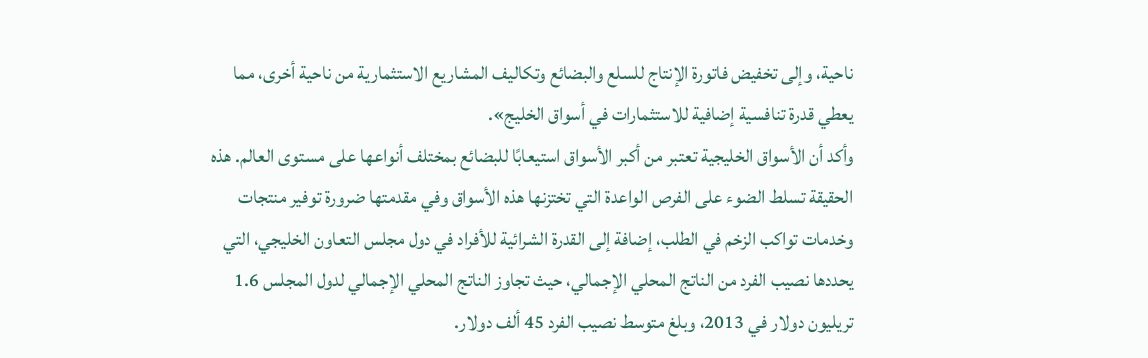ناحية، وإلى تخفيض فاتورة الإنتاج للسلع والبضائع وتكاليف المشاريع الاستثمارية من ناحية أخرى، مما يعطي قدرة تنافسية إضافية للاستثمارات في أسواق الخليج».
وأكد أن الأسواق الخليجية تعتبر من أكبر الأسواق استيعابًا للبضائع بمختلف أنواعها على مستوى العالم. هذه الحقيقة تسلط الضوء على الفرص الواعدة التي تختزنها هذه الأسواق وفي مقدمتها ضرورة توفير منتجات وخدمات تواكب الزخم في الطلب، إضافة إلى القدرة الشرائية للأفراد في دول مجلس التعاون الخليجي، التي يحددها نصيب الفرد من الناتج المحلي الإجمالي، حيث تجاوز الناتج المحلي الإجمالي لدول المجلس 1.6 تريليون دولار في 2013، وبلغ متوسط نصيب الفرد 45 ألف دولار.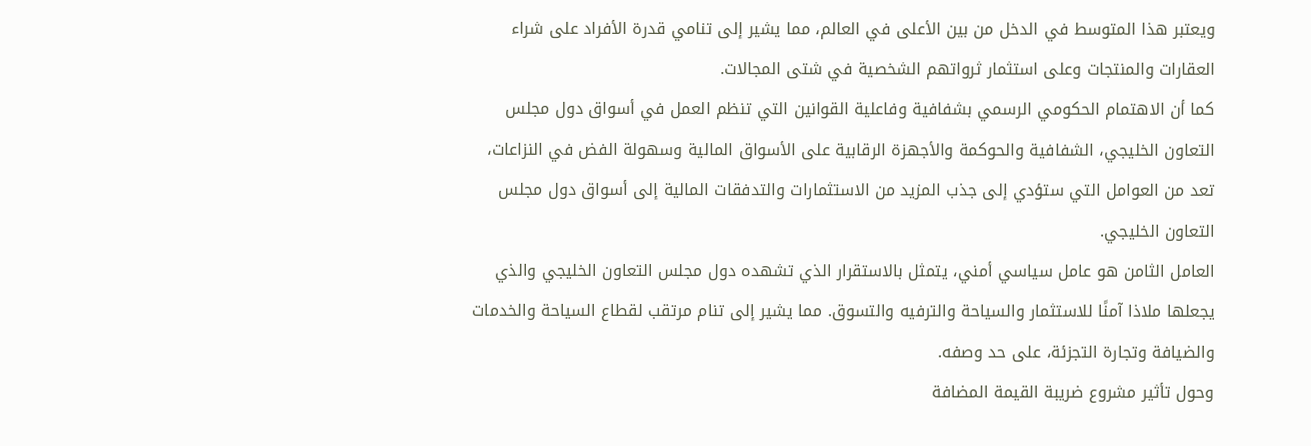ويعتبر هذا المتوسط في الدخل من بين الأعلى في العالم، مما يشير إلى تنامي قدرة الأفراد على شراء العقارات والمنتجات وعلى استثمار ثرواتهم الشخصية في شتى المجالات.
كما أن الاهتمام الحكومي الرسمي بشفافية وفاعلية القوانين التي تنظم العمل في أسواق دول مجلس التعاون الخليجي، الشفافية والحوكمة والأجهزة الرقابية على الأسواق المالية وسهولة الفض في النزاعات، تعد من العوامل التي ستؤدي إلى جذب المزيد من الاستثمارات والتدفقات المالية إلى أسواق دول مجلس التعاون الخليجي.
العامل الثامن هو عامل سياسي أمني، يتمثل بالاستقرار الذي تشهده دول مجلس التعاون الخليجي والذي يجعلها ملاذا آمنًا للاستثمار والسياحة والترفيه والتسوق. مما يشير إلى تنام مرتقب لقطاع السياحة والخدمات والضيافة وتجارة التجزئة، على حد وصفه.
وحول تأثير مشروع ضريبة القيمة المضافة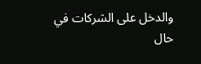والدخل على الشركات في حال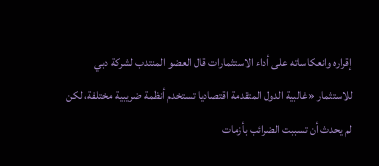إقراره وانعكاساته على أداء الاستثمارات قال العضو المنتدب لشركة دبي للاستثمار «غالبية الدول المتقدمة اقتصاديا تستخدم أنظمة ضريبية مختلفة، لكن لم يحدث أن تسببت الضرائب بأزمات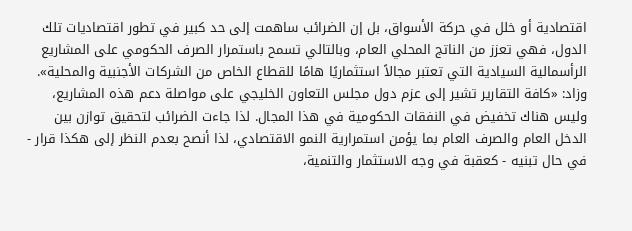اقتصادية أو خلل في حركة الأسواق، بل إن الضرائب ساهمت إلى حد كبير في تطور اقتصاديات تلك الدول، فهي تعزز من الناتج المحلي العام، وبالتالي تسمح باستمرار الصرف الحكومي على المشاريع الرأسمالية السيادية التي تعتبر مجالاً استثماريًا هامًا للقطاع الخاص من الشركات الأجنبية والمحلية».
وزاد: «كافة التقارير تشير إلى عزم دول مجلس التعاون الخليجي على مواصلة دعم هذه المشاريع، وليس هناك تخفيض في النفقات الحكومية في هذا المجال. لذا جاءت الضرائب لتحقيق توازن بين الدخل العام والصرف العام بما يؤمن استمرارية النمو الاقتصادي، لذا أنصح بعدم النظر إلى هكذا قرار - في حال تبنيه - كعقبة في وجه الاستثمار والتنمية،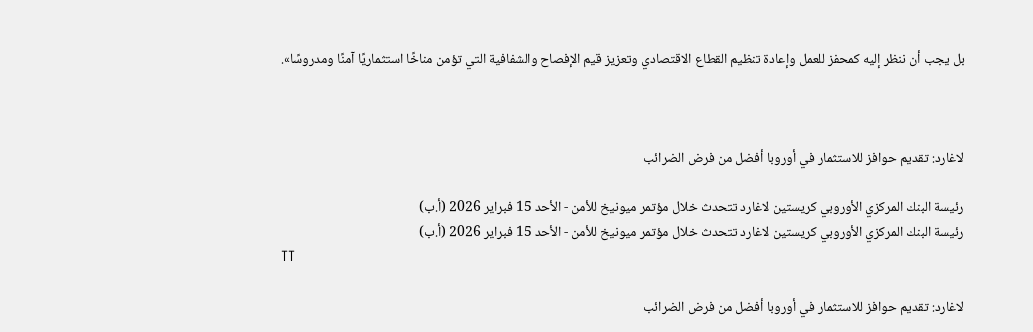بل يجب أن ننظر إليه كمحفز للعمل وإعادة تنظيم القطاع الاقتصادي وتعزيز قيم الإفصاح والشفافية التي تؤمن مناخًا استثماريًا آمنًا ومدروسًا».



لاغارد: تقديم حوافز للاستثمار في أوروبا أفضل من فرض الضرائب

رئيسة البنك المركزي الأوروبي كريستين لاغارد تتحدث خلال مؤتمر ميونيخ للأمن - الأحد 15 فبراير 2026 (أ.ب)
رئيسة البنك المركزي الأوروبي كريستين لاغارد تتحدث خلال مؤتمر ميونيخ للأمن - الأحد 15 فبراير 2026 (أ.ب)
TT

لاغارد: تقديم حوافز للاستثمار في أوروبا أفضل من فرض الضرائب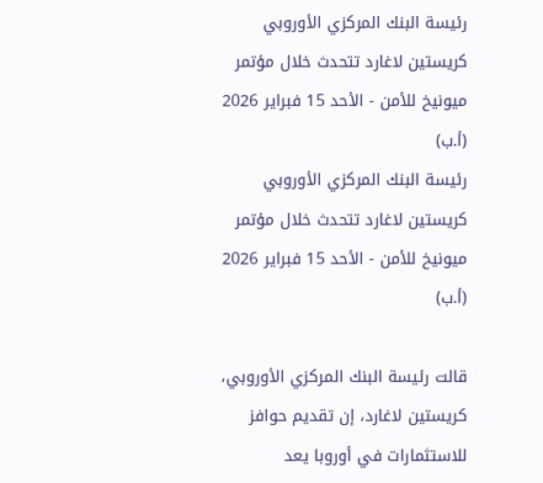رئيسة البنك المركزي الأوروبي كريستين لاغارد تتحدث خلال مؤتمر ميونيخ للأمن - الأحد 15 فبراير 2026 (أ.ب)
رئيسة البنك المركزي الأوروبي كريستين لاغارد تتحدث خلال مؤتمر ميونيخ للأمن - الأحد 15 فبراير 2026 (أ.ب)

قالت رئيسة البنك المركزي الأوروبي، كريستين لاغارد، إن تقديم حوافز للاستثمارات في أوروبا يعد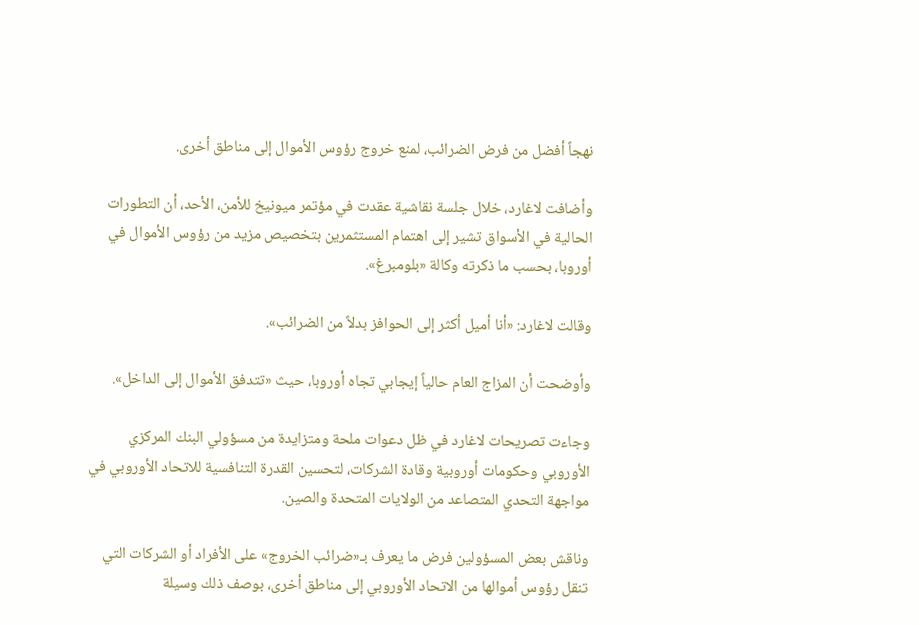نهجاً أفضل من فرض الضرائب، لمنع خروج رؤوس الأموال إلى مناطق أخرى.

وأضافت لاغارد، خلال جلسة نقاشية عقدت في مؤتمر ميونيخ للأمن، الأحد، أن التطورات الحالية في الأسواق تشير إلى اهتمام المستثمرين بتخصيص مزيد من رؤوس الأموال في أوروبا، بحسب ما ذكرته وكالة «بلومبرغ».

وقالت لاغارد: «أنا أميل أكثر إلى الحوافز بدلاً من الضرائب».

وأوضحت أن المزاج العام حالياً إيجابي تجاه أوروبا، حيث «تتدفق الأموال إلى الداخل».

وجاءت تصريحات لاغارد في ظل دعوات ملحة ومتزايدة من مسؤولي البنك المركزي الأوروبي وحكومات أوروبية وقادة الشركات، لتحسين القدرة التنافسية للاتحاد الأوروبي في مواجهة التحدي المتصاعد من الولايات المتحدة والصين.

وناقش بعض المسؤولين فرض ما يعرف بـ«ضرائب الخروج» على الأفراد أو الشركات التي تنقل رؤوس أموالها من الاتحاد الأوروبي إلى مناطق أخرى، بوصف ذلك وسيلة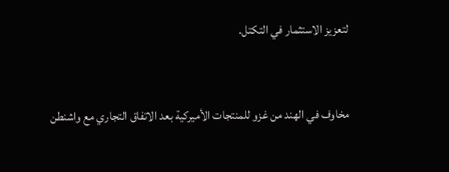لتعزيز الاستثمار في التكتل.


مخاوف في الهند من غزو للمنتجات الأميركية بعد الاتفاق التجاري مع واشنطن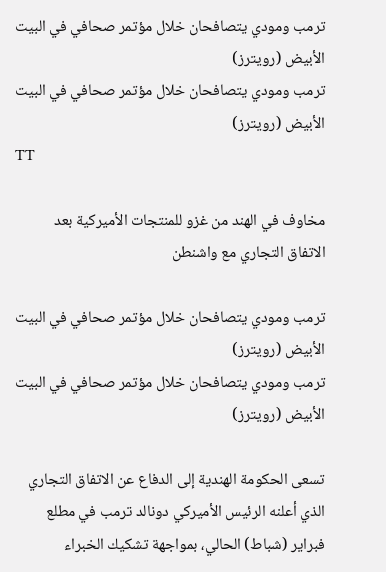ترمب ومودي يتصافحان خلال مؤتمر صحافي في البيت الأبيض (رويترز)
ترمب ومودي يتصافحان خلال مؤتمر صحافي في البيت الأبيض (رويترز)
TT

مخاوف في الهند من غزو للمنتجات الأميركية بعد الاتفاق التجاري مع واشنطن

ترمب ومودي يتصافحان خلال مؤتمر صحافي في البيت الأبيض (رويترز)
ترمب ومودي يتصافحان خلال مؤتمر صحافي في البيت الأبيض (رويترز)

تسعى الحكومة الهندية إلى الدفاع عن الاتفاق التجاري الذي أعلنه الرئيس الأميركي دونالد ترمب في مطلع فبراير (شباط) الحالي، بمواجهة تشكيك الخبراء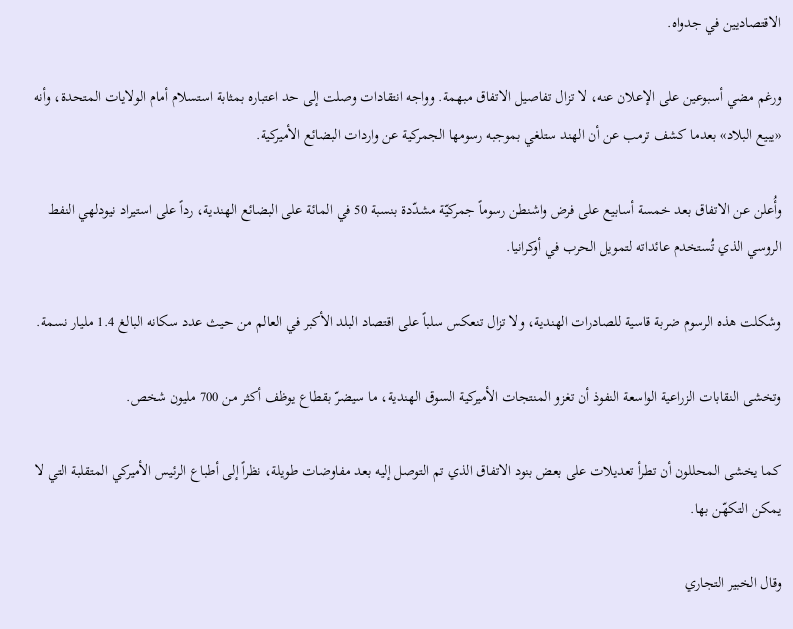الاقتصاديين في جدواه.

ورغم مضي أسبوعين على الإعلان عنه، لا تزال تفاصيل الاتفاق مبهمة. وواجه انتقادات وصلت إلى حد اعتباره بمثابة استسلام أمام الولايات المتحدة، وأنه «يبيع البلاد» بعدما كشف ترمب عن أن الهند ستلغي بموجبه رسومها الجمركية عن واردات البضائع الأميركية.

وأُعلن عن الاتفاق بعد خمسة أسابيع على فرض واشنطن رسوماً جمركيّة مشدّدة بنسبة 50 في المائة على البضائع الهندية، رداً على استيراد نيودلهي النفط الروسي الذي تُستخدم عائداته لتمويل الحرب في أوكرانيا.

وشكلت هذه الرسوم ضربة قاسية للصادرات الهندية، ولا تزال تنعكس سلباً على اقتصاد البلد الأكبر في العالم من حيث عدد سكانه البالغ 1.4 مليار نسمة.

وتخشى النقابات الزراعية الواسعة النفوذ أن تغزو المنتجات الأميركية السوق الهندية، ما سيضرّ بقطاع يوظف أكثر من 700 مليون شخص.

كما يخشى المحللون أن تطرأ تعديلات على بعض بنود الاتفاق الذي تم التوصل إليه بعد مفاوضات طويلة، نظراً إلى أطباع الرئيس الأميركي المتقلبة التي لا يمكن التكهّن بها.

وقال الخبير التجاري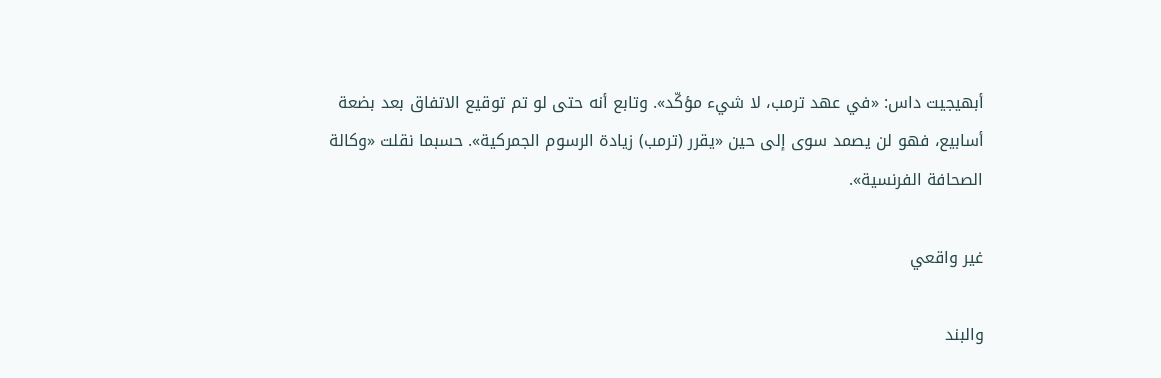أبهيجيت داس: «في عهد ترمب، لا شيء مؤكّد». وتابع أنه حتى لو تم توقيع الاتفاق بعد بضعة أسابيع، فهو لن يصمد سوى إلى حين «يقرر (ترمب) زيادة الرسوم الجمركية». حسبما نقلت «وكالة الصحافة الفرنسية».

غير واقعي

والبند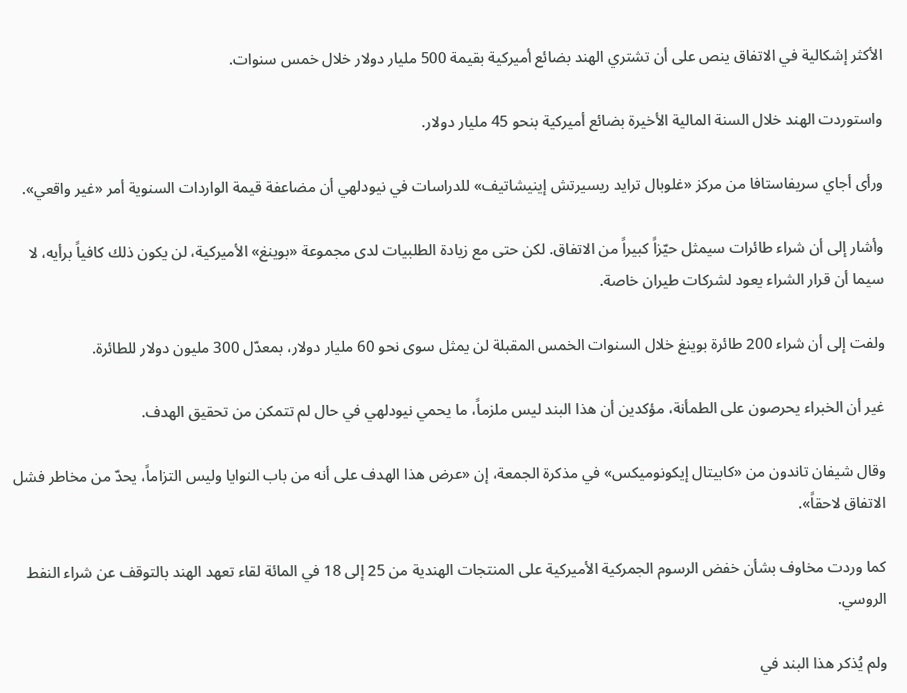الأكثر إشكالية في الاتفاق ينص على أن تشتري الهند بضائع أميركية بقيمة 500 مليار دولار خلال خمس سنوات.

واستوردت الهند خلال السنة المالية الأخيرة بضائع أميركية بنحو 45 مليار دولار.

ورأى أجاي سريفاستافا من مركز «غلوبال ترايد ريسيرتش إينيشاتيف» للدراسات في نيودلهي أن مضاعفة قيمة الواردات السنوية أمر «غير واقعي».

وأشار إلى أن شراء طائرات سيمثل حيّزاً كبيراً من الاتفاق. لكن حتى مع زيادة الطلبيات لدى مجموعة «بوينغ» الأميركية، لن يكون ذلك كافياً برأيه، لا سيما أن قرار الشراء يعود لشركات طيران خاصة.

ولفت إلى أن شراء 200 طائرة بوينغ خلال السنوات الخمس المقبلة لن يمثل سوى نحو 60 مليار دولار، بمعدّل 300 مليون دولار للطائرة.

غير أن الخبراء يحرصون على الطمأنة، مؤكدين أن هذا البند ليس ملزماً، ما يحمي نيودلهي في حال لم تتمكن من تحقيق الهدف.

وقال شيفان تاندون من «كابيتال إيكونوميكس» في مذكرة الجمعة، إن «عرض هذا الهدف على أنه من باب النوايا وليس التزاماً، يحدّ من مخاطر فشل الاتفاق لاحقاً».

كما وردت مخاوف بشأن خفض الرسوم الجمركية الأميركية على المنتجات الهندية من 25 إلى 18 في المائة لقاء تعهد الهند بالتوقف عن شراء النفط الروسي.

ولم يُذكر هذا البند في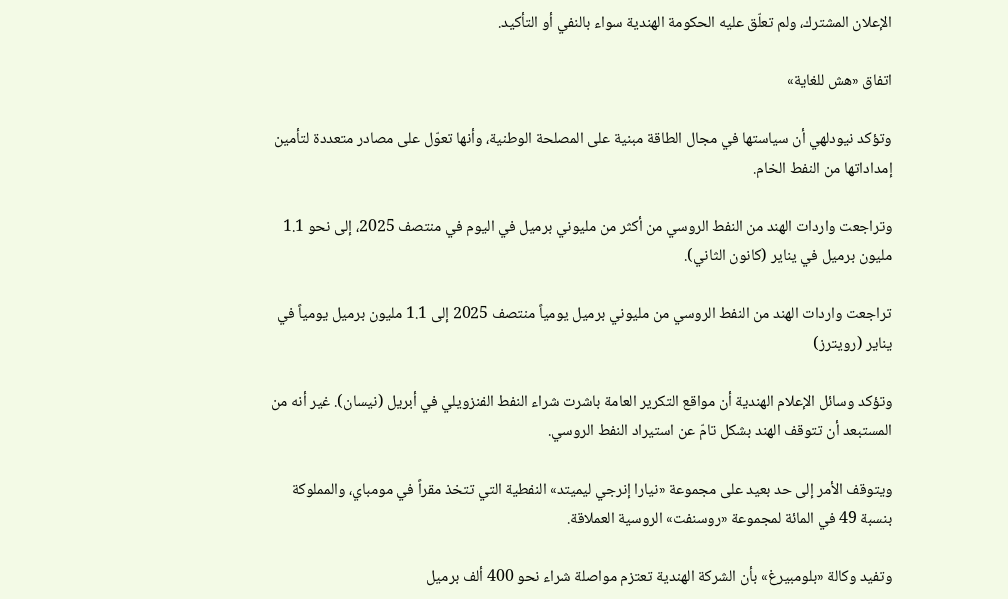الإعلان المشترك، ولم تعلّق عليه الحكومة الهندية سواء بالنفي أو التأكيد.

اتفاق «هش للغاية»

وتؤكد نيودلهي أن سياستها في مجال الطاقة مبنية على المصلحة الوطنية، وأنها تعوّل على مصادر متعددة لتأمين إمداداتها من النفط الخام.

وتراجعت واردات الهند من النفط الروسي من أكثر من مليوني برميل في اليوم في منتصف 2025، إلى نحو 1.1 مليون برميل في يناير (كانون الثاني).

تراجعت واردات الهند من النفط الروسي من مليوني برميل يومياً منتصف 2025 إلى 1.1 مليون برميل يومياً في يناير (رويترز)

وتؤكد وسائل الإعلام الهندية أن مواقع التكرير العامة باشرت شراء النفط الفنزويلي في أبريل (نيسان). غير أنه من المستبعد أن تتوقف الهند بشكل تامّ عن استيراد النفط الروسي.

ويتوقف الأمر إلى حد بعيد على مجموعة «نيارا إنرجي ليميتد» النفطية التي تتخذ مقراً في مومباي، والمملوكة بنسبة 49 في المائة لمجموعة «روسنفت» الروسية العملاقة.

وتفيد وكالة «بلومبيرغ» بأن الشركة الهندية تعتزم مواصلة شراء نحو 400 ألف برميل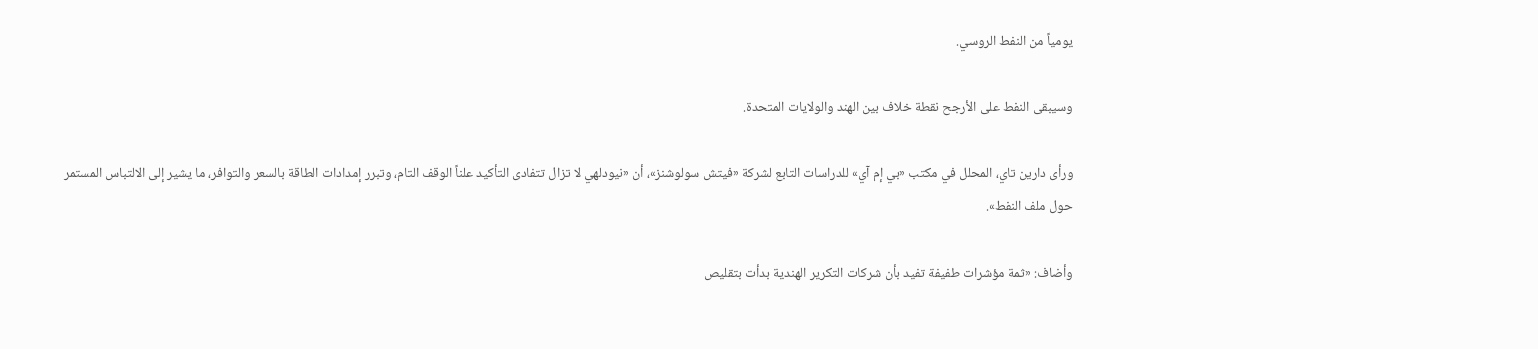يومياً من النفط الروسي.

وسيبقى النفط على الأرجح نقطة خلاف بين الهند والولايات المتحدة.

ورأى دارين تاي، المحلل في مكتب «بي إم آي» للدراسات التابع لشركة «فيتش سولوشنز»، أن «نيودلهي لا تزال تتفادى التأكيد علناً الوقف التام، وتبرر إمدادات الطاقة بالسعر والتوافر، ما يشير إلى الالتباس المستمر حول ملف النفط».

وأضاف: «ثمة مؤشرات طفيفة تفيد بأن شركات التكرير الهندية بدأت بتقليص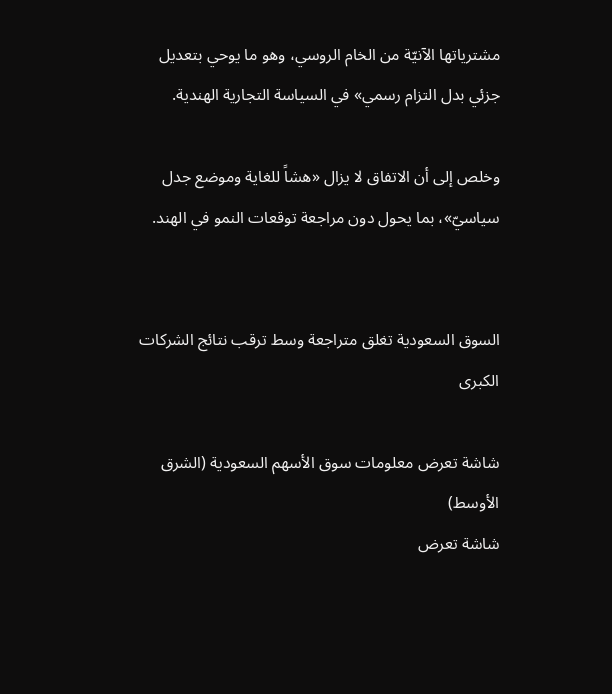مشترياتها الآنيّة من الخام الروسي، وهو ما يوحي بتعديل جزئي بدل التزام رسمي» في السياسة التجارية الهندية.

وخلص إلى أن الاتفاق لا يزال «هشاً للغاية وموضع جدل سياسيّ»، بما يحول دون مراجعة توقعات النمو في الهند.


السوق السعودية تغلق متراجعة وسط ترقب نتائج الشركات الكبرى

شاشة تعرض معلومات سوق الأسهم السعودية (الشرق الأوسط)
شاشة تعرض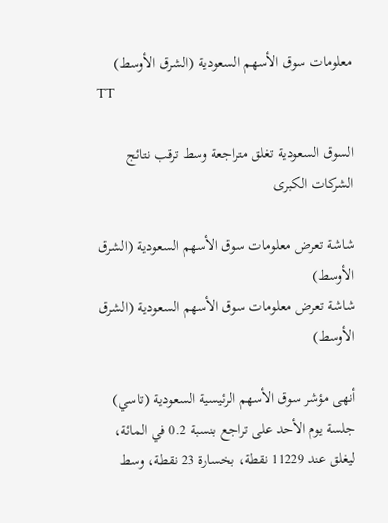معلومات سوق الأسهم السعودية (الشرق الأوسط)
TT

السوق السعودية تغلق متراجعة وسط ترقب نتائج الشركات الكبرى

شاشة تعرض معلومات سوق الأسهم السعودية (الشرق الأوسط)
شاشة تعرض معلومات سوق الأسهم السعودية (الشرق الأوسط)

أنهى مؤشر سوق الأسهم الرئيسية السعودية (تاسي) جلسة يوم الأحد على تراجع بنسبة 0.2 في المائة، ليغلق عند 11229 نقطة، بخسارة 23 نقطة، وسط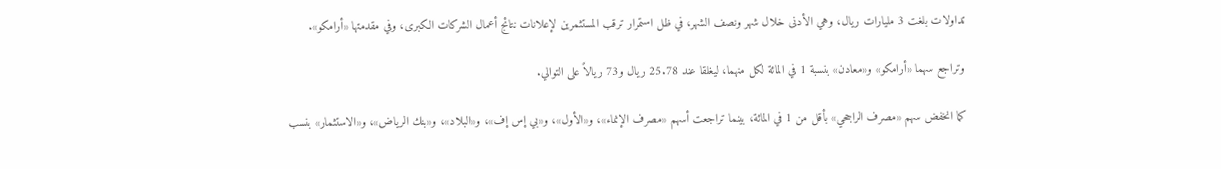تداولات بلغت 3 مليارات ريال، وهي الأدنى خلال شهر ونصف الشهر، في ظل استمرار ترقب المستثمرين لإعلانات نتائج أعمال الشركات الكبرى، وفي مقدمتها «أرامكو».

وتراجع سهما «أرامكو» و«معادن» بنسبة 1 في المائة لكل منهما، ليغلقا عند 25.78 ريال و73 ريالاً على التوالي.

كما انخفض سهم «مصرف الراجحي» بأقل من 1 في المائة، بينما تراجعت أسهم «مصرف الإنماء»، و«الأول»، و«بي إس إف»، و«البلاد»، و«بنك الرياض»، و«الاستثمار» بنسب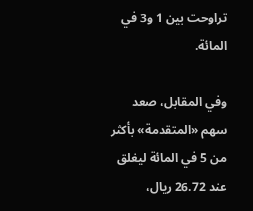تراوحت بين 1 و3 في المائة.

وفي المقابل، صعد سهم «المتقدمة» بأكثر من 5 في المائة ليغلق عند 26.72 ريال،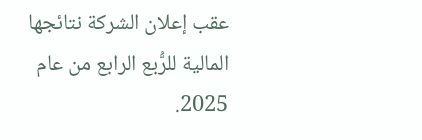عقب إعلان الشركة نتائجها المالية للرُّبع الرابع من عام 2025.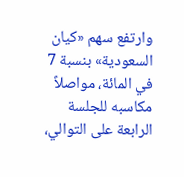وارتفع سهم «كيان السعودية» بنسبة 7 في المائة، مواصلاً مكاسبه للجلسة الرابعة على التوالي،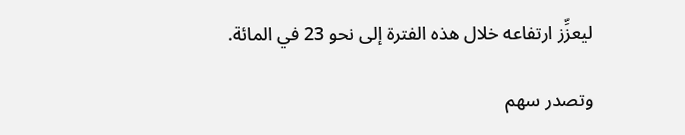ليعزِّز ارتفاعه خلال هذه الفترة إلى نحو 23 في المائة.

وتصدر سهم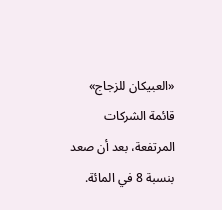«العبيكان للزجاج» قائمة الشركات المرتفعة، بعد أن صعد بنسبة 8 في المائة.